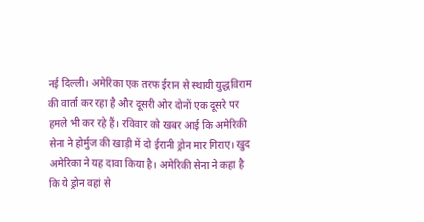नई दिल्ली। अमेरिका एक तरफ ईरान से स्थायी युद्धविराम की वार्ता कर रहा है और दूसरी ओर दोनों एक दूसरे पर हमले भी कर रहे हैं। रविवार को खबर आई कि अमेरिकी सेना ने होर्मुज की खाड़ी में दो ईरानी ड्रोन मार गिराए। खुद अमेरिका ने यह दावा किया है। अमेरिकी सेना ने कहा है कि ये ड्रोन वहां से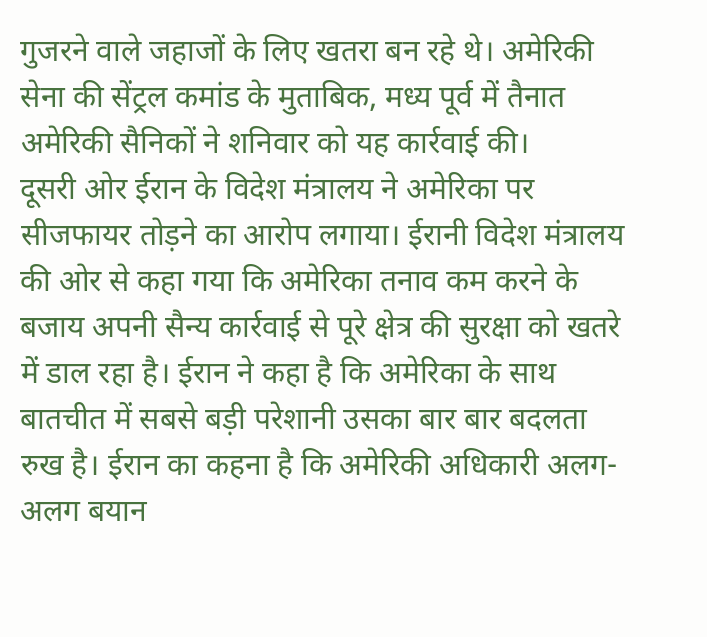गुजरने वाले जहाजों के लिए खतरा बन रहे थे। अमेरिकी सेना की सेंट्रल कमांड के मुताबिक, मध्य पूर्व में तैनात अमेरिकी सैनिकों ने शनिवार को यह कार्रवाई की।
दूसरी ओर ईरान के विदेश मंत्रालय ने अमेरिका पर सीजफायर तोड़ने का आरोप लगाया। ईरानी विदेश मंत्रालय की ओर से कहा गया कि अमेरिका तनाव कम करने के बजाय अपनी सैन्य कार्रवाई से पूरे क्षेत्र की सुरक्षा को खतरे में डाल रहा है। ईरान ने कहा है कि अमेरिका के साथ बातचीत में सबसे बड़ी परेशानी उसका बार बार बदलता रुख है। ईरान का कहना है कि अमेरिकी अधिकारी अलग-अलग बयान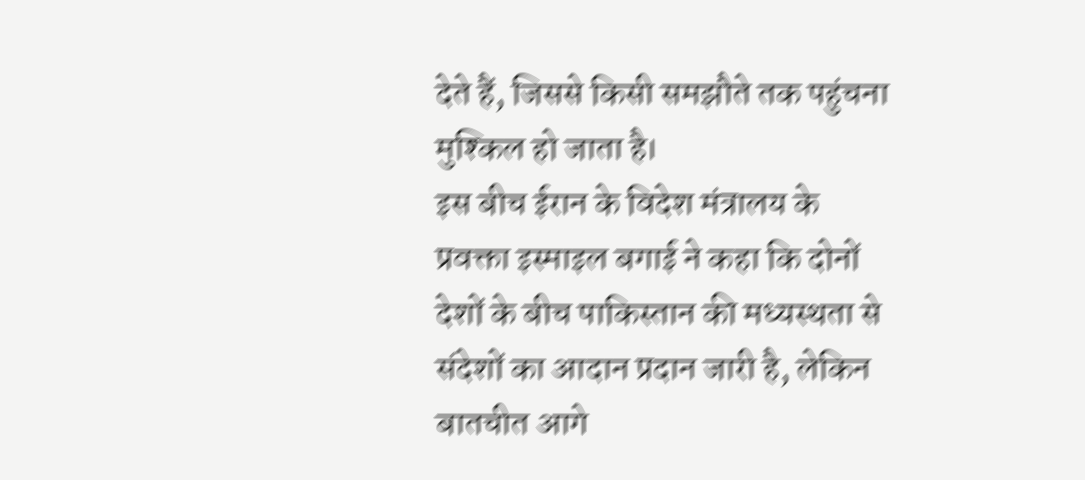देते हैं, जिससे किसी समझौते तक पहुंचना मुश्किल हो जाता है।
इस बीच ईरान के विदेश मंत्रालय के प्रवक्ता इस्माइल बगाई ने कहा कि दोनों देशों के बीच पाकिस्तान की मध्यस्थता से संदेशों का आदान प्रदान जारी है, लेकिन बातचीत आगे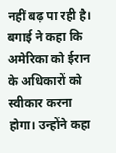नहीं बढ़ पा रही है। बगाई ने कहा कि अमेरिका को ईरान के अधिकारों को स्वीकार करना होगा। उन्होंने कहा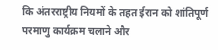कि अंतरराष्ट्रीय नियमों के तहत ईरान को शांतिपूर्ण परमाणु कार्यक्रम चलाने और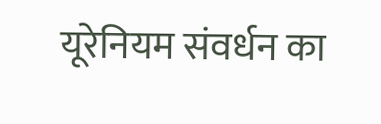यूरेनियम संवर्धन का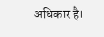अधिकार है।